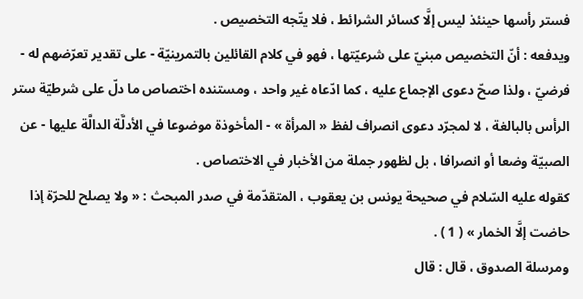فستر رأسها حينئذ ليس إلَّا كسائر الشرائط ، فلا يتّجه التخصيص .
ويدفعه : أنّ التخصيص مبنيّ على شرعيّتها ، فهو في كلام القائلين بالتمرينيّة - على تقدير تعرّضهم له - فرضيّ ، ولذا صحّ دعوى الإجماع عليه ، كما ادّعاه غير واحد ، ومستنده اختصاص ما دلّ على شرطيّة ستر الرأس بالبالغة ، لا لمجرّد دعوى انصراف لفظ « المرأة » - المأخوذة موضوعا في الأدلَّة الدالَّة عليها - عن الصبيّة وضعا أو انصرافا ، بل لظهور جملة من الأخبار في الاختصاص .
كقوله عليه السّلام في صحيحة يونس بن يعقوب ، المتقدّمة في صدر المبحث : « ولا يصلح للحرّة إذا حاضت إلَّا الخمار » ( 1 ) .
ومرسلة الصدوق ، قال : قال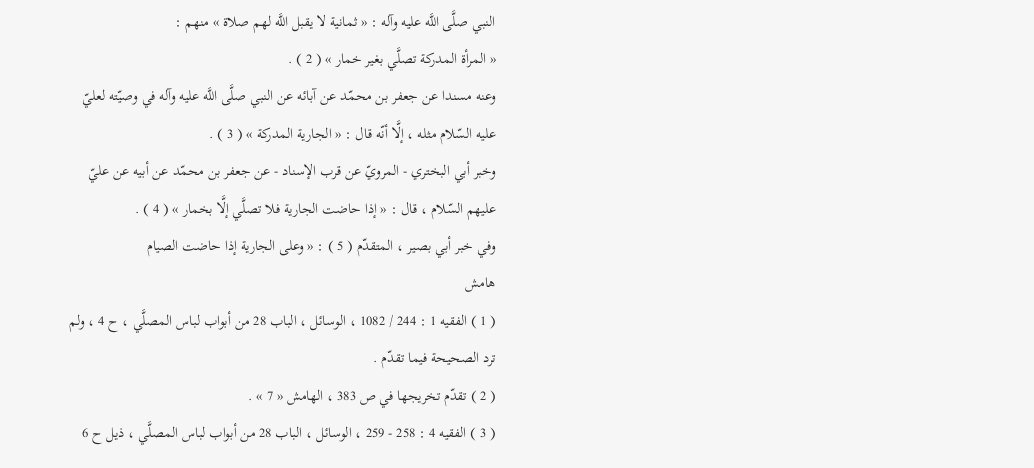النبي صلَّى اللَّه عليه وآله : « ثمانية لا يقبل اللَّه لهم صلاة » منهم :
« المرأة المدركة تصلَّي بغير خمار » ( 2 ) .
وعنه مسندا عن جعفر بن محمّد عن آبائه عن النبي صلَّى اللَّه عليه وآله في وصيّته لعليّ عليه السّلام مثله ، إلَّا أنّه قال : « الجارية المدركة » ( 3 ) .
وخبر أبي البختري - المرويّ عن قرب الإسناد - عن جعفر بن محمّد عن أبيه عن عليّ عليهم السّلام ، قال : « إذا حاضت الجارية فلا تصلَّي إلَّا بخمار » ( 4 ) .
وفي خبر أبي بصير ، المتقدّم ( 5 ) : « وعلى الجارية إذا حاضت الصيام
هامش
( 1 ) الفقيه 1 : 244 / 1082 ، الوسائل ، الباب 28 من أبواب لباس المصلَّي ، ح 4 ، ولم ترد الصحيحة فيما تقدّم .
( 2 ) تقدّم تخريجها في ص 383 ، الهامش « 7 » .
( 3 ) الفقيه 4 : 258 - 259 ، الوسائل ، الباب 28 من أبواب لباس المصلَّي ، ذيل ح 6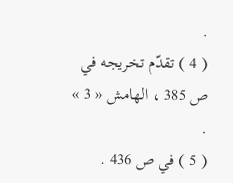.
( 4 ) تقدّم تخريجه في ص 385 ، الهامش « 3 » .
( 5 ) في ص 436 .